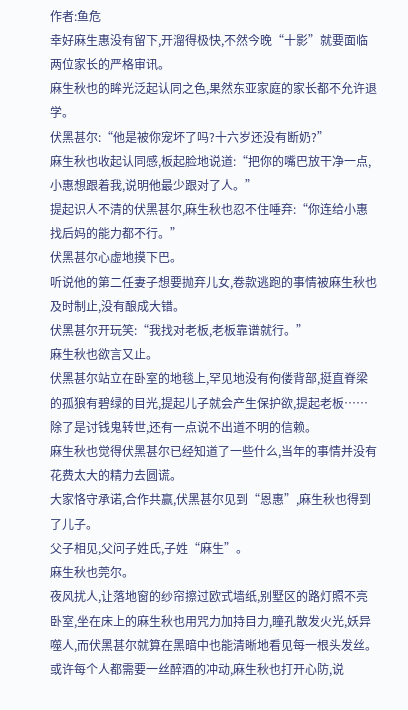作者:鱼危
幸好麻生惠没有留下,开溜得极快,不然今晚“十影”就要面临两位家长的严格审讯。
麻生秋也的眸光泛起认同之色,果然东亚家庭的家长都不允许退学。
伏黑甚尔:“他是被你宠坏了吗?十六岁还没有断奶?”
麻生秋也收起认同感,板起脸地说道:“把你的嘴巴放干净一点,小惠想跟着我,说明他最少跟对了人。”
提起识人不清的伏黑甚尔,麻生秋也忍不住唾弃:“你连给小惠找后妈的能力都不行。”
伏黑甚尔心虚地摸下巴。
听说他的第二任妻子想要抛弃儿女,卷款逃跑的事情被麻生秋也及时制止,没有酿成大错。
伏黑甚尔开玩笑:“我找对老板,老板靠谱就行。”
麻生秋也欲言又止。
伏黑甚尔站立在卧室的地毯上,罕见地没有佝偻背部,挺直脊梁的孤狼有碧绿的目光,提起儿子就会产生保护欲,提起老板……除了是讨钱鬼转世,还有一点说不出道不明的信赖。
麻生秋也觉得伏黑甚尔已经知道了一些什么,当年的事情并没有花费太大的精力去圆谎。
大家恪守承诺,合作共赢,伏黑甚尔见到“恩惠”,麻生秋也得到了儿子。
父子相见,父问子姓氏,子姓“麻生”。
麻生秋也莞尔。
夜风扰人,让落地窗的纱帘擦过欧式墙纸,别墅区的路灯照不亮卧室,坐在床上的麻生秋也用咒力加持目力,瞳孔散发火光,妖异噬人,而伏黑甚尔就算在黑暗中也能清晰地看见每一根头发丝。
或许每个人都需要一丝醉酒的冲动,麻生秋也打开心防,说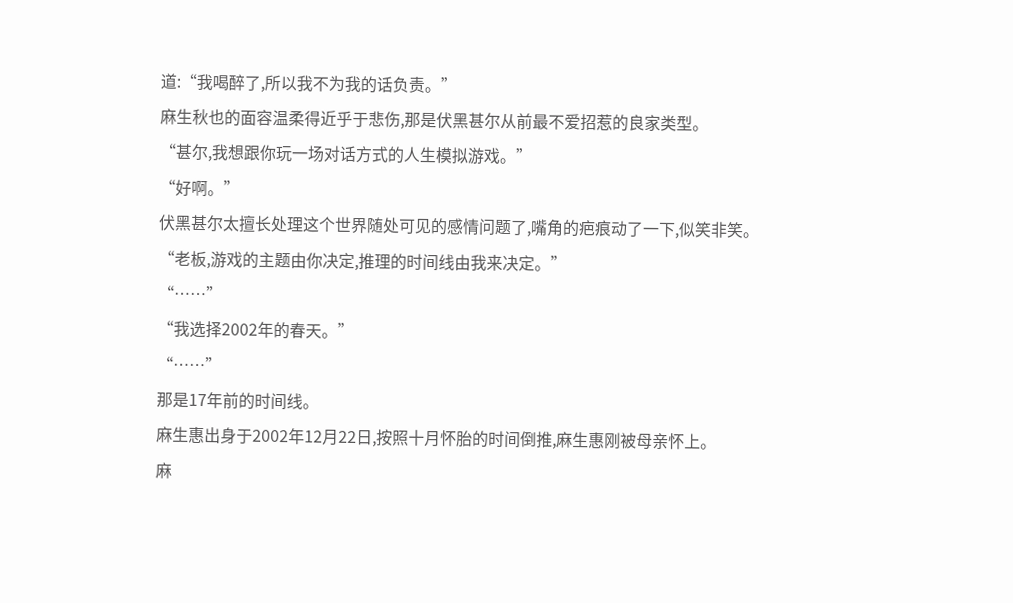道:“我喝醉了,所以我不为我的话负责。”
麻生秋也的面容温柔得近乎于悲伤,那是伏黑甚尔从前最不爱招惹的良家类型。
“甚尔,我想跟你玩一场对话方式的人生模拟游戏。”
“好啊。”
伏黑甚尔太擅长处理这个世界随处可见的感情问题了,嘴角的疤痕动了一下,似笑非笑。
“老板,游戏的主题由你决定,推理的时间线由我来决定。”
“……”
“我选择2002年的春天。”
“……”
那是17年前的时间线。
麻生惠出身于2002年12月22日,按照十月怀胎的时间倒推,麻生惠刚被母亲怀上。
麻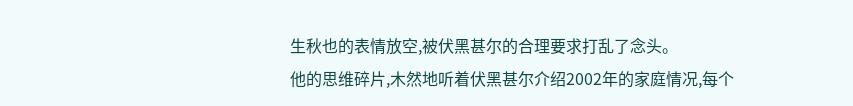生秋也的表情放空,被伏黑甚尔的合理要求打乱了念头。
他的思维碎片,木然地听着伏黑甚尔介绍2002年的家庭情况,每个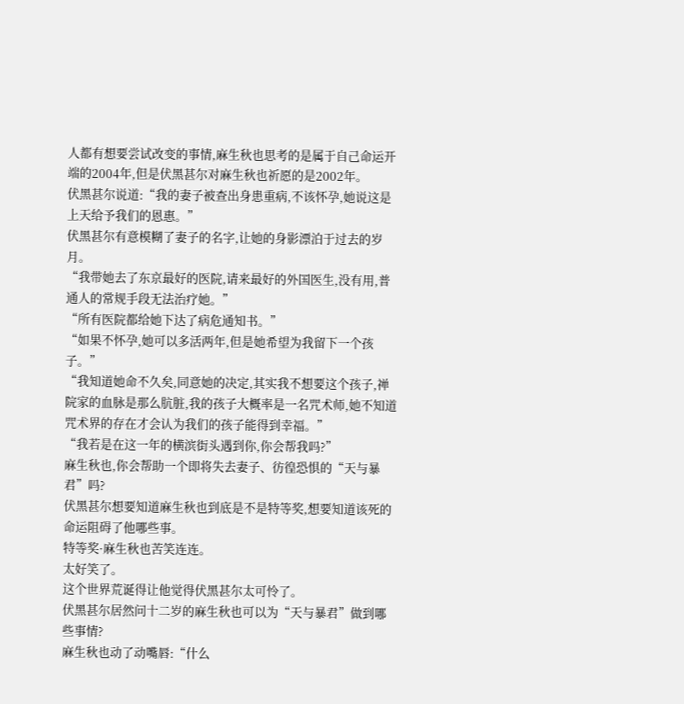人都有想要尝试改变的事情,麻生秋也思考的是属于自己命运开端的2004年,但是伏黑甚尔对麻生秋也祈愿的是2002年。
伏黑甚尔说道:“我的妻子被查出身患重病,不该怀孕,她说这是上天给予我们的恩惠。”
伏黑甚尔有意模糊了妻子的名字,让她的身影漂泊于过去的岁月。
“我带她去了东京最好的医院,请来最好的外国医生,没有用,普通人的常规手段无法治疗她。”
“所有医院都给她下达了病危通知书。”
“如果不怀孕,她可以多活两年,但是她希望为我留下一个孩子。”
“我知道她命不久矣,同意她的决定,其实我不想要这个孩子,禅院家的血脉是那么肮脏,我的孩子大概率是一名咒术师,她不知道咒术界的存在才会认为我们的孩子能得到幸福。”
“我若是在这一年的横滨街头遇到你,你会帮我吗?”
麻生秋也,你会帮助一个即将失去妻子、彷徨恐惧的“天与暴君”吗?
伏黑甚尔想要知道麻生秋也到底是不是特等奖,想要知道该死的命运阻碍了他哪些事。
特等奖·麻生秋也苦笑连连。
太好笑了。
这个世界荒诞得让他觉得伏黑甚尔太可怜了。
伏黑甚尔居然问十二岁的麻生秋也可以为“天与暴君”做到哪些事情?
麻生秋也动了动嘴唇:“什么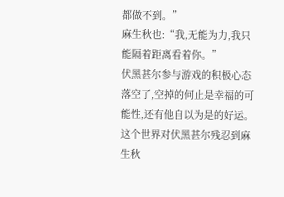都做不到。”
麻生秋也:“我,无能为力,我只能隔着距离看着你。”
伏黑甚尔参与游戏的积极心态落空了,空掉的何止是幸福的可能性,还有他自以为是的好运。
这个世界对伏黑甚尔残忍到麻生秋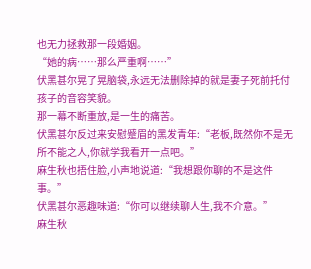也无力拯救那一段婚姻。
“她的病……那么严重啊……”
伏黑甚尔晃了晃脑袋,永远无法删除掉的就是妻子死前托付孩子的音容笑貌。
那一幕不断重放,是一生的痛苦。
伏黑甚尔反过来安慰蹙眉的黑发青年:“老板,既然你不是无所不能之人,你就学我看开一点吧。”
麻生秋也捂住脸,小声地说道:“我想跟你聊的不是这件事。”
伏黑甚尔恶趣味道:“你可以继续聊人生,我不介意。”
麻生秋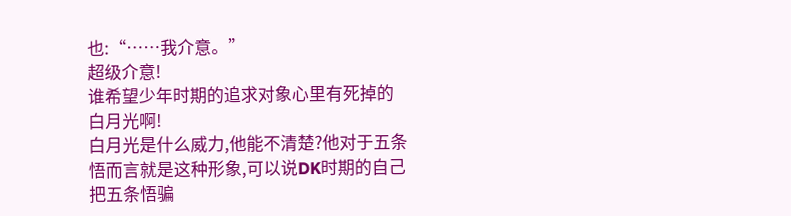也:“……我介意。”
超级介意!
谁希望少年时期的追求对象心里有死掉的白月光啊!
白月光是什么威力,他能不清楚?他对于五条悟而言就是这种形象,可以说DK时期的自己把五条悟骗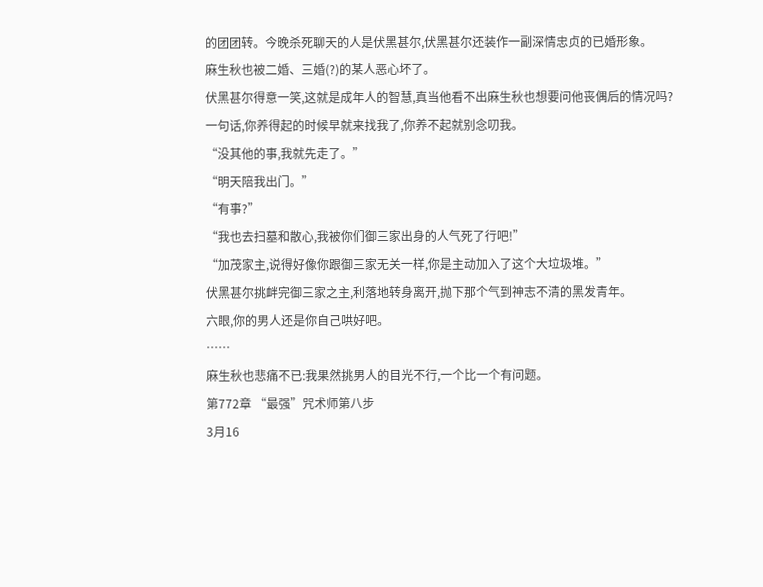的团团转。今晚杀死聊天的人是伏黑甚尔,伏黑甚尔还装作一副深情忠贞的已婚形象。
麻生秋也被二婚、三婚(?)的某人恶心坏了。
伏黑甚尔得意一笑,这就是成年人的智慧,真当他看不出麻生秋也想要问他丧偶后的情况吗?
一句话,你养得起的时候早就来找我了,你养不起就别念叨我。
“没其他的事,我就先走了。”
“明天陪我出门。”
“有事?”
“我也去扫墓和散心,我被你们御三家出身的人气死了行吧!”
“加茂家主,说得好像你跟御三家无关一样,你是主动加入了这个大垃圾堆。”
伏黑甚尔挑衅完御三家之主,利落地转身离开,抛下那个气到神志不清的黑发青年。
六眼,你的男人还是你自己哄好吧。
……
麻生秋也悲痛不已:我果然挑男人的目光不行,一个比一个有问题。
第772章 “最强”咒术师第八步
3月16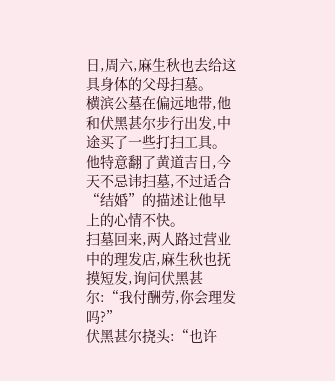日,周六,麻生秋也去给这具身体的父母扫墓。
横滨公墓在偏远地带,他和伏黑甚尔步行出发,中途买了一些打扫工具。
他特意翻了黄道吉日,今天不忌讳扫墓,不过适合“结婚”的描述让他早上的心情不快。
扫墓回来,两人路过营业中的理发店,麻生秋也抚摸短发,询问伏黑甚尔:“我付酬劳,你会理发吗?”
伏黑甚尔挠头:“也许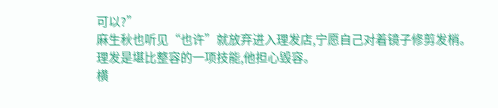可以?”
麻生秋也听见“也许”就放弃进入理发店,宁愿自己对着镜子修剪发梢。
理发是堪比整容的一项技能,他担心毁容。
横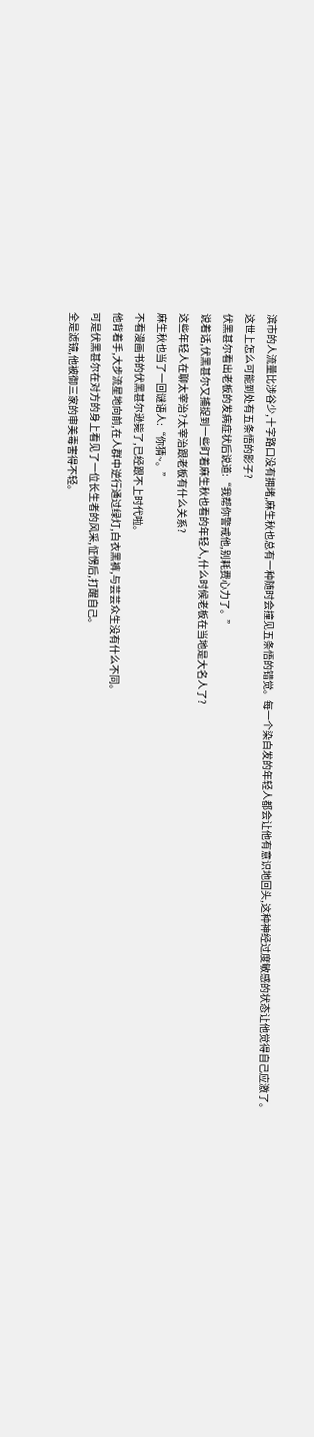滨市的人流量比涉谷少,十字路口没有拥堵,麻生秋也总有一种随时会撞见五条悟的错觉。每一个染白发的年轻人都会让他有意识地回头,这种神经过度敏感的状态让他觉得自己应激了。
这世上怎么可能到处有五条悟的影子?
伏黑甚尔看出老板的发病症状后说道:“我帮你警戒他,别耗费心力了。”
说着话,伏黑甚尔又捕捉到一些盯着麻生秋也看的年轻人,什么时候老板在当地是大名人了?
这些年轻人在聊太宰治?太宰治跟老板有什么关系?
麻生秋也当了一回谜语人:“你猜~。”
不看漫画书的伏黑甚尔逊毙了,已经跟不上时代啦。
他背着手,大步流星地向前,在人群中逆行通过绿灯,白衣黑裤,与芸芸众生没有什么不同。
可是伏黑甚尔在对方的身上看见了一位长生者的风采,怔愣后,打醒自己。
全是滤镜,他被御三家的审美毒害得不轻。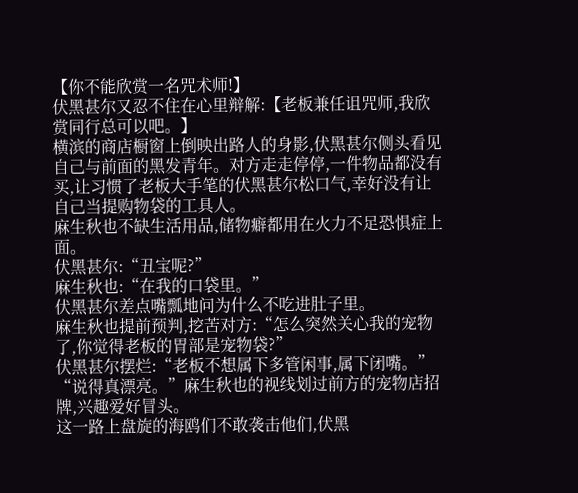【你不能欣赏一名咒术师!】
伏黑甚尔又忍不住在心里辩解:【老板兼任诅咒师,我欣赏同行总可以吧。】
横滨的商店橱窗上倒映出路人的身影,伏黑甚尔侧头看见自己与前面的黑发青年。对方走走停停,一件物品都没有买,让习惯了老板大手笔的伏黑甚尔松口气,幸好没有让自己当提购物袋的工具人。
麻生秋也不缺生活用品,储物癖都用在火力不足恐惧症上面。
伏黑甚尔:“丑宝呢?”
麻生秋也:“在我的口袋里。”
伏黑甚尔差点嘴瓢地问为什么不吃进肚子里。
麻生秋也提前预判,挖苦对方:“怎么突然关心我的宠物了,你觉得老板的胃部是宠物袋?”
伏黑甚尔摆烂:“老板不想属下多管闲事,属下闭嘴。”
“说得真漂亮。”麻生秋也的视线划过前方的宠物店招牌,兴趣爱好冒头。
这一路上盘旋的海鸥们不敢袭击他们,伏黑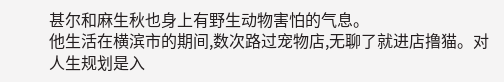甚尔和麻生秋也身上有野生动物害怕的气息。
他生活在横滨市的期间,数次路过宠物店,无聊了就进店撸猫。对人生规划是入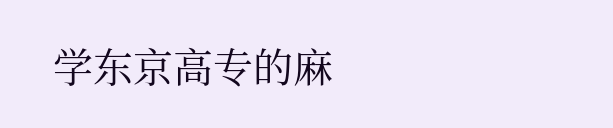学东京高专的麻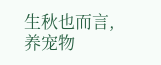生秋也而言,养宠物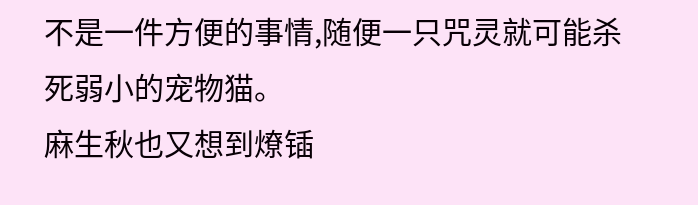不是一件方便的事情,随便一只咒灵就可能杀死弱小的宠物猫。
麻生秋也又想到燎锸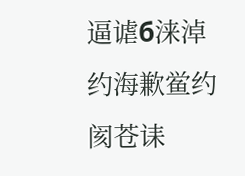逼谑б涞淖约海歉鲎约阂苍诔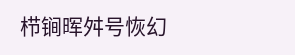栉锏晖舛号恢幻